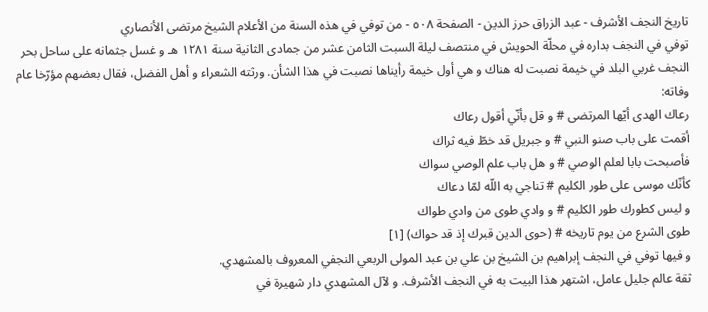تاريخ النجف الأشرف - عبد الزراق حرز الدين - الصفحة ٥٠٨ - من توفي في هذه السنة من الأعلام الشيخ مرتضى الأنصاري
توفي في النجف بداره في محلّة الحويش في منتصف ليلة السبت الثامن عشر من جمادى الثانية سنة ١٢٨١ هـ و غسل جثمانه على ساحل بحر النجف غربي البلد في خيمة نصبت له هناك و هي أول خيمة رأيناها نصبت في هذا الشأن. ورثته الشعراء و أهل الفضل، فقال بعضهم مؤرّخا عام وفاته:
رعاك الهدى أيّها المرتضى # و قل بأنّي أقول رعاك
أقمت على باب صنو النبي # و جبريل قد خطّ فيه ثراك
فأصبحت بابا لعلم الوصي # و هل باب علم الوصي سواك
كأنّك موسى على طور الكليم # تناجي به اللّه لمّا دعاك
و ليس كطورك طور الكليم # و وادي طوى من وادي طواك
طوى الشرع من يوم تاريخه # (حوى الدين قبرك إذ قد حواك) [١]
و فيها توفي في النجف إبراهيم بن الشيخ بن علي بن عبد المولى الربعي النجفي المعروف بالمشهدي.
ثقة عالم جليل عامل، اشتهر هذا البيت به في النجف الأشرف. و لآل المشهدي دار شهيرة في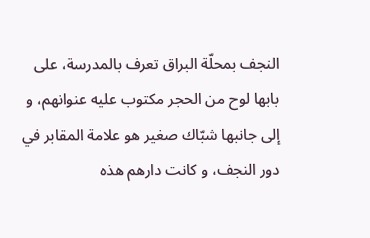النجف بمحلّة البراق تعرف بالمدرسة، على بابها لوح من الحجر مكتوب عليه عنوانهم، و إلى جانبها شبّاك صغير هو علامة المقابر في دور النجف، و كانت دارهم هذه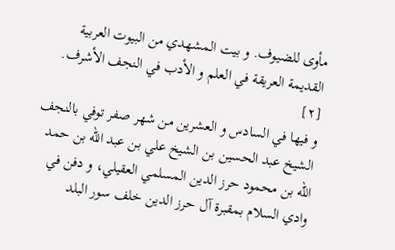مأوى للضيوف. و بيت المشهدي من البيوت العربية القديمة العريقة في العلم و الأدب في النجف الأشرف. [٢]
و فيها في السادس و العشرين من شهر صفر توفي بالنجف الشيخ عبد الحسين بن الشيخ علي بن عبد اللّه بن حمد اللّه بن محمود حرز الدين المسلمي العقيلي، و دفن في وادي السلام بمقبرة آل حرز الدين خلف سور البلد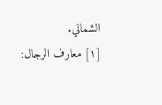الشمالي.
[١] معارف الرجال: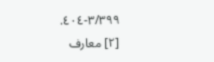٣/٣٩٩-٤٠٤.
[٢] معارف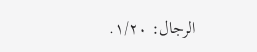الرجال: ١/٢٠.